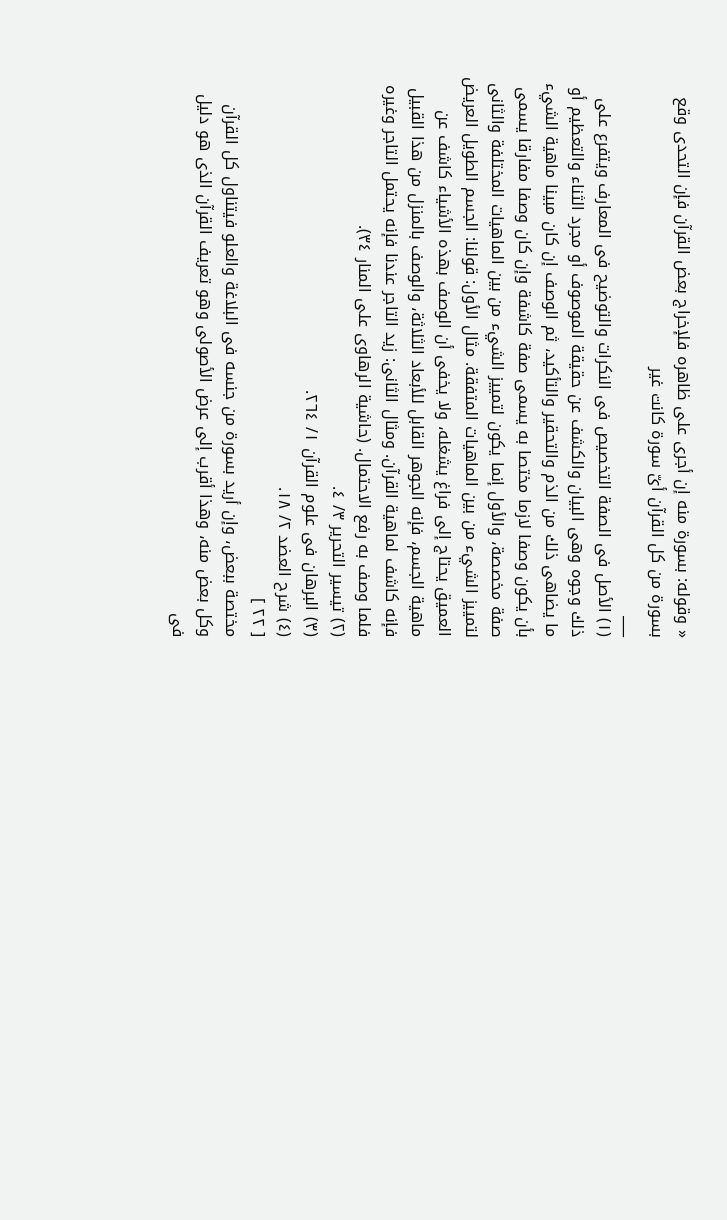« وقوله: بسورة منه إن أجرى على ظاهره فلإخراج بعض القرآن فإن التحدى وقع بسورة من كل القرآن أىّ سورة كانت غير
___
(١) الأصل فى الصفة التخصيص فى النكرات والتوضيح فى المعارف ويتفرع على ذلك وجوه وهى البيان والكشف عن حقيقة الموصوف أو مجرد الثناء والتعظيم أو ما يضاهى ذلك من الذم والتحقير والتأكيد، ثم الوصف إن كان مبينا ماهية الشيء بأن يكون وصفا لازما مختصا به يسمى صفة كاشفة وإن كان وصفا مفارقا يسمى صفة مخصصة، والأول إنما يكون لتمييز الشيء من بين الماهيات المختلفة والثانى لتمييز الشيء من بين الماهيات المتفقة. مثال الأول: قولنا: الجسم الطويل العريض العميق يحتاج إلى فراغ يشغله، ولا يخفى أن الوصف بهذه الأشياء كاشف عن ماهية الجسم، فإنه الجوهر القابل للأبعاد الثلاثة، والوصف بالمنزل من هذا القبيل فإنه كاشف لماهية القرآن. ومثال الثانى: زيد التاجر عندنا فإنه يحتمل التاجر وغيره فلما وصف به رفع الاحتمال. (حاشية الرهاوى على المنار ٣٤).
(٢) تيسير التحرير ٣/ ٤.
(٣) البرهان فى علوم القرآن ١/ ٢٦٤.
(٤) شرح العضد ٢/ ١٨.
[ ٢٢ ]
مختصة ببعض، وإن أريد بسورة من جنسه فى البلاغة والعلو فيتناول كل القرآن وكل بعض منه، وهذا أقرب إلى عرض الأصولى وهو تعريف القرآن الذى هو دليل فى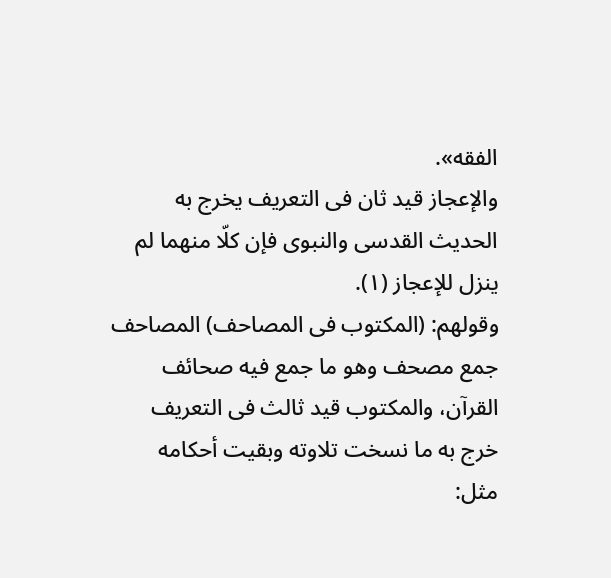الفقه».
والإعجاز قيد ثان فى التعريف يخرج به الحديث القدسى والنبوى فإن كلّا منهما لم ينزل للإعجاز (١).
وقولهم: (المكتوب فى المصاحف) المصاحف جمع مصحف وهو ما جمع فيه صحائف القرآن، والمكتوب قيد ثالث فى التعريف خرج به ما نسخت تلاوته وبقيت أحكامه مثل: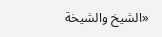«الشيخ والشيخة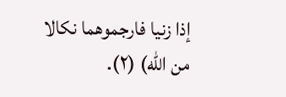إذا زنيا فارجموهما نكالا من الله) (٢).